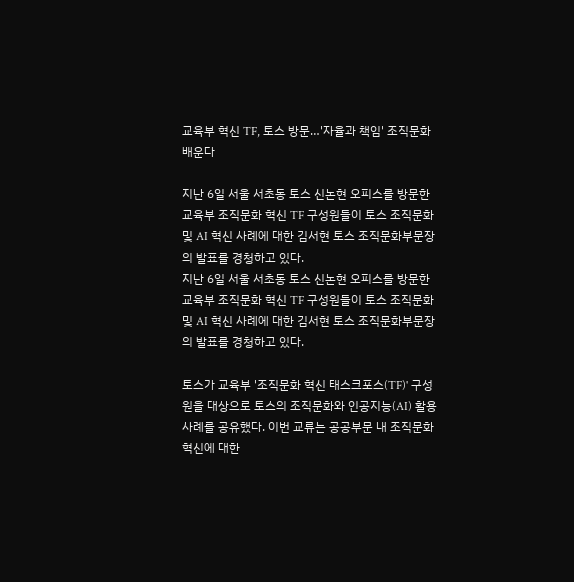교육부 혁신 TF, 토스 방문…'자율과 책임' 조직문화 배운다

지난 6일 서울 서초동 토스 신논현 오피스를 방문한 교육부 조직문화 혁신 TF 구성원들이 토스 조직문화 및 AI 혁신 사례에 대한 김서현 토스 조직문화부문장의 발표를 경청하고 있다.
지난 6일 서울 서초동 토스 신논현 오피스를 방문한 교육부 조직문화 혁신 TF 구성원들이 토스 조직문화 및 AI 혁신 사례에 대한 김서현 토스 조직문화부문장의 발표를 경청하고 있다.

토스가 교육부 '조직문화 혁신 태스크포스(TF)' 구성원을 대상으로 토스의 조직문화와 인공지능(AI) 활용 사례를 공유했다. 이번 교류는 공공부문 내 조직문화 혁신에 대한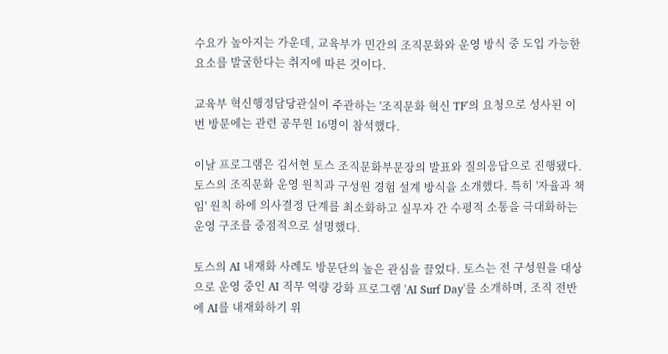수요가 높아지는 가운데, 교육부가 민간의 조직문화와 운영 방식 중 도입 가능한 요소를 발굴한다는 취지에 따른 것이다.

교육부 혁신행정담당관실이 주관하는 '조직문화 혁신 TF'의 요청으로 성사된 이번 방문에는 관련 공무원 16명이 참석했다.

이날 프로그램은 김서현 토스 조직문화부문장의 발표와 질의응답으로 진행됐다. 토스의 조직문화 운영 원칙과 구성원 경험 설계 방식을 소개했다. 특히 '자율과 책임' 원칙 하에 의사결정 단계를 최소화하고 실무자 간 수평적 소통을 극대화하는 운영 구조를 중점적으로 설명했다.

토스의 AI 내재화 사례도 방문단의 높은 관심을 끌었다. 토스는 전 구성원을 대상으로 운영 중인 AI 직무 역량 강화 프로그램 'AI Surf Day'를 소개하며, 조직 전반에 AI를 내재화하기 위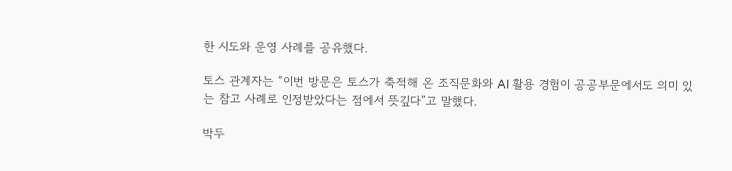한 시도와 운영 사례를 공유했다.

토스 관계자는 “이번 방문은 토스가 축적해 온 조직문화와 AI 활용 경험이 공공부문에서도 의미 있는 참고 사례로 인정받았다는 점에서 뜻깊다”고 말했다.

박두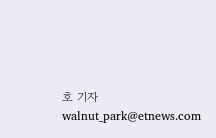호 기자 walnut_park@etnews.com